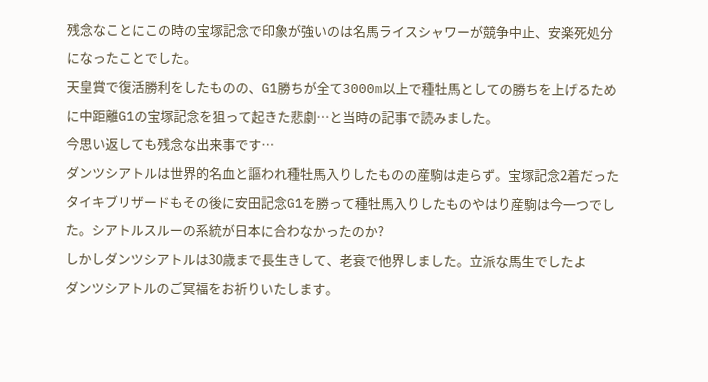残念なことにこの時の宝塚記念で印象が強いのは名馬ライスシャワーが競争中止、安楽死処分になったことでした。
天皇賞で復活勝利をしたものの、G1勝ちが全て3000m以上で種牡馬としての勝ちを上げるために中距離G1の宝塚記念を狙って起きた悲劇…と当時の記事で読みました。
今思い返しても残念な出来事です…
ダンツシアトルは世界的名血と謳われ種牡馬入りしたものの産駒は走らず。宝塚記念2着だったタイキブリザードもその後に安田記念G1を勝って種牡馬入りしたものやはり産駒は今一つでした。シアトルスルーの系統が日本に合わなかったのか?
しかしダンツシアトルは30歳まで長生きして、老衰で他界しました。立派な馬生でしたよ
ダンツシアトルのご冥福をお祈りいたします。